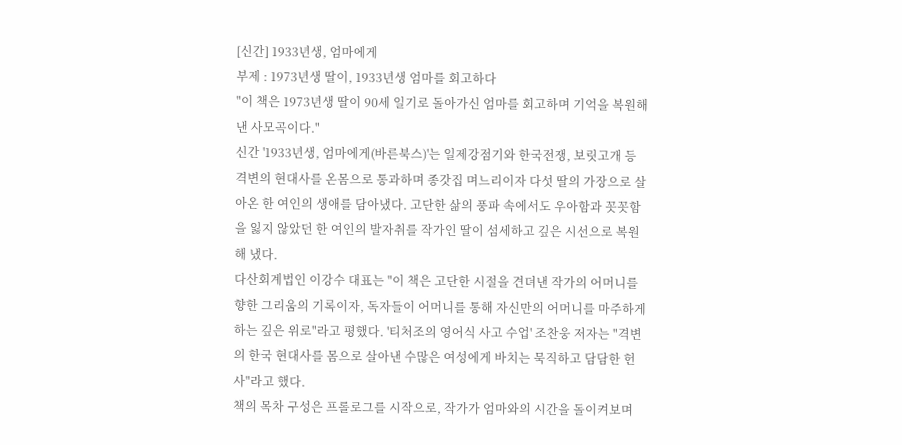[신간] 1933년생, 엄마에게
부제 : 1973년생 딸이, 1933년생 엄마를 회고하다
"이 책은 1973년생 딸이 90세 일기로 돌아가신 엄마를 회고하며 기억을 복원해낸 사모곡이다."
신간 '1933년생, 엄마에게(바른북스)'는 일제강점기와 한국전쟁, 보릿고개 등 격변의 현대사를 온몸으로 통과하며 종갓집 며느리이자 다섯 딸의 가장으로 살아온 한 여인의 생애를 담아냈다. 고단한 삶의 풍파 속에서도 우아함과 꼿꼿함을 잃지 않았던 한 여인의 발자취를 작가인 딸이 섬세하고 깊은 시선으로 복원해 냈다.
다산회계법인 이강수 대표는 "이 책은 고단한 시절을 견뎌낸 작가의 어머니를 향한 그리움의 기록이자, 독자들이 어머니를 통해 자신만의 어머니를 마주하게 하는 깊은 위로"라고 평했다. '티처조의 영어식 사고 수업' 조찬웅 저자는 "격변의 한국 현대사를 몸으로 살아낸 수많은 여성에게 바치는 묵직하고 담담한 헌사"라고 했다.
책의 목차 구성은 프롤로그를 시작으로, 작가가 엄마와의 시간을 돌이켜보며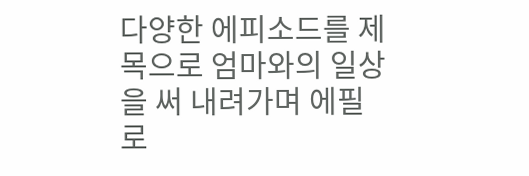다양한 에피소드를 제목으로 엄마와의 일상을 써 내려가며 에필로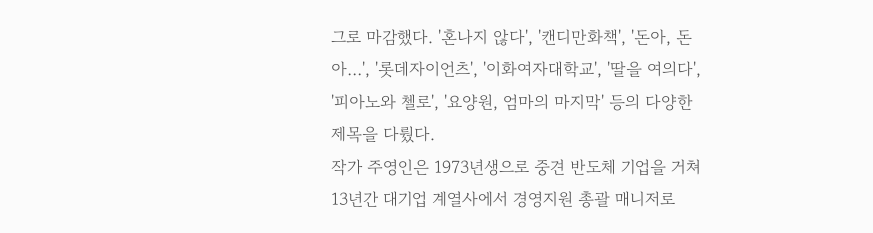그로 마감했다. '혼나지 않다', '캔디만화책', '돈아, 돈아…', '롯데자이언츠', '이화여자대학교', '딸을 여의다', '피아노와 첼로', '요양원, 엄마의 마지막' 등의 다양한 제목을 다뤘다.
작가 주영인은 1973년생으로 중견 반도체 기업을 거쳐 13년간 대기업 계열사에서 경영지원 총괄 매니저로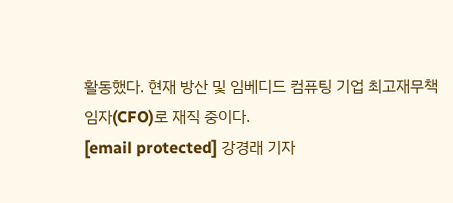활동했다. 현재 방산 및 임베디드 컴퓨팅 기업 최고재무책임자(CFO)로 재직 중이다.
[email protected] 강경래 기자